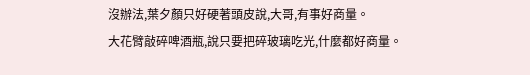沒辦法,葉夕顏只好硬著頭皮說,大哥,有事好商量。
大花臂敲碎啤酒瓶,說只要把碎玻璃吃光,什麼都好商量。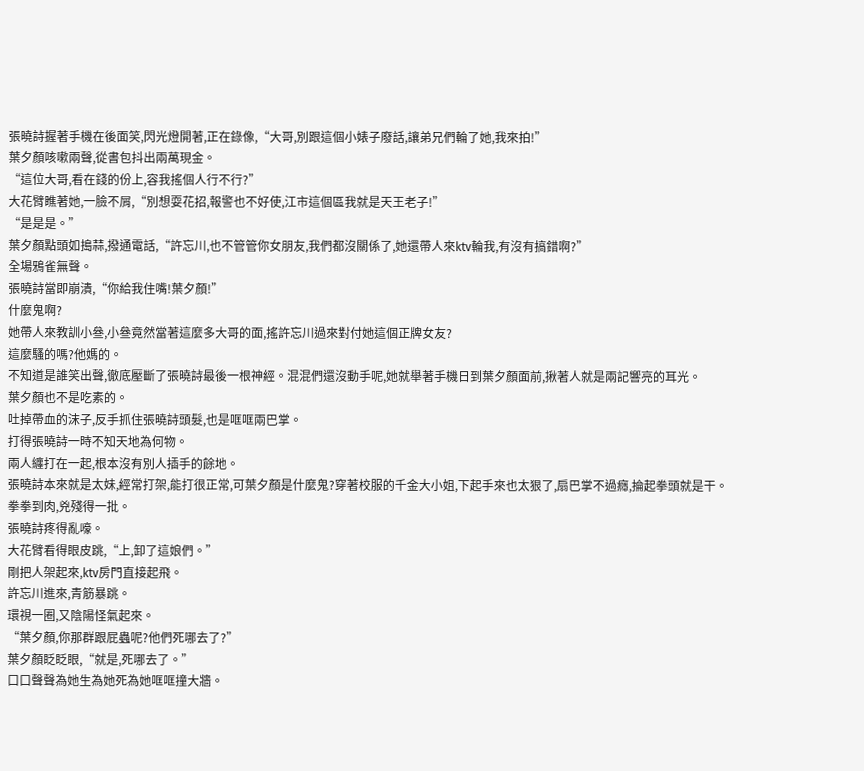張曉詩握著手機在後面笑,閃光燈開著,正在錄像,“大哥,別跟這個小婊子廢話,讓弟兄們輪了她,我來拍!”
葉夕顏咳嗽兩聲,從書包抖出兩萬現金。
“這位大哥,看在錢的份上,容我搖個人行不行?”
大花臂瞧著她,一臉不屑,“別想耍花招,報警也不好使,江市這個區我就是天王老子!”
“是是是。”
葉夕顏點頭如搗蒜,撥通電話,“許忘川,也不管管你女朋友,我們都沒關係了,她還帶人來ktv輪我,有沒有搞錯啊?”
全場鴉雀無聲。
張曉詩當即崩潰,“你給我住嘴!葉夕顏!”
什麼鬼啊?
她帶人來教訓小叄,小叄竟然當著這麼多大哥的面,搖許忘川過來對付她這個正牌女友?
這麼騷的嗎?他媽的。
不知道是誰笑出聲,徹底壓斷了張曉詩最後一根神經。混混們還沒動手呢,她就舉著手機日到葉夕顏面前,揪著人就是兩記響亮的耳光。
葉夕顏也不是吃素的。
吐掉帶血的沫子,反手抓住張曉詩頭髮,也是哐哐兩巴掌。
打得張曉詩一時不知天地為何物。
兩人纏打在一起,根本沒有別人插手的餘地。
張曉詩本來就是太妹,經常打架,能打很正常,可葉夕顏是什麼鬼?穿著校服的千金大小姐,下起手來也太狠了,扇巴掌不過癮,掄起拳頭就是干。
拳拳到肉,兇殘得一批。
張曉詩疼得亂嚎。
大花臂看得眼皮跳,“上,卸了這娘們。”
剛把人架起來,ktv房門直接起飛。
許忘川進來,青筋暴跳。
環視一圈,又陰陽怪氣起來。
“葉夕顏,你那群跟屁蟲呢?他們死哪去了?”
葉夕顏眨眨眼,“就是,死哪去了。”
口口聲聲為她生為她死為她哐哐撞大牆。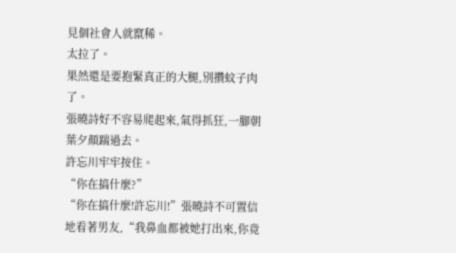見個社會人就竄稀。
太拉了。
果然還是要抱緊真正的大腿,別攢蚊子肉了。
張曉詩好不容易爬起來,氣得抓狂,一腳朝葉夕顏踹過去。
許忘川牢牢按住。
“你在搞什麼?”
“你在搞什麼!許忘川!”張曉詩不可置信地看著男友,“我鼻血都被她打出來,你竟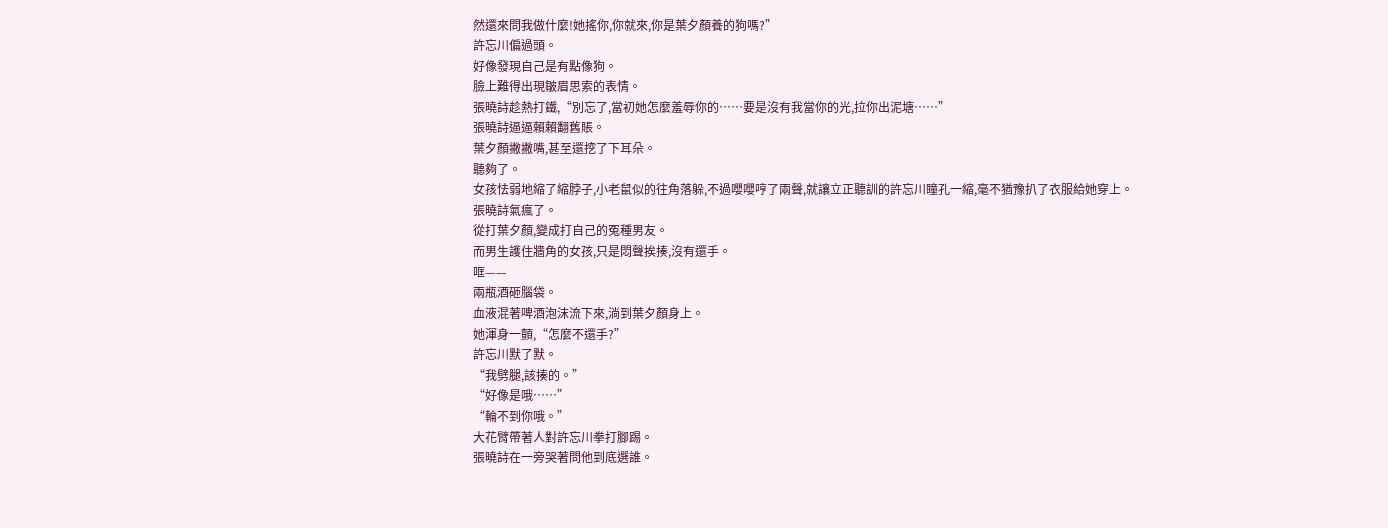然還來問我做什麼!她搖你,你就來,你是葉夕顏養的狗嗎?”
許忘川偏過頭。
好像發現自己是有點像狗。
臉上難得出現皺眉思索的表情。
張曉詩趁熱打鐵,“別忘了,當初她怎麼羞辱你的……要是沒有我當你的光,拉你出泥塘……”
張曉詩逼逼賴賴翻舊賬。
葉夕顏撇撇嘴,甚至還挖了下耳朵。
聽夠了。
女孩怯弱地縮了縮脖子,小老鼠似的往角落躲,不過嚶嚶哼了兩聲,就讓立正聽訓的許忘川瞳孔一縮,毫不猶豫扒了衣服給她穿上。
張曉詩氣瘋了。
從打葉夕顏,變成打自己的冤種男友。
而男生護住牆角的女孩,只是悶聲挨揍,沒有還手。
哐——
兩瓶酒砸腦袋。
血液混著啤酒泡沫流下來,淌到葉夕顏身上。
她渾身一顫,“怎麼不還手?”
許忘川默了默。
“我劈腿,該揍的。”
“好像是哦……”
“輪不到你哦。”
大花臂帶著人對許忘川拳打腳踢。
張曉詩在一旁哭著問他到底選誰。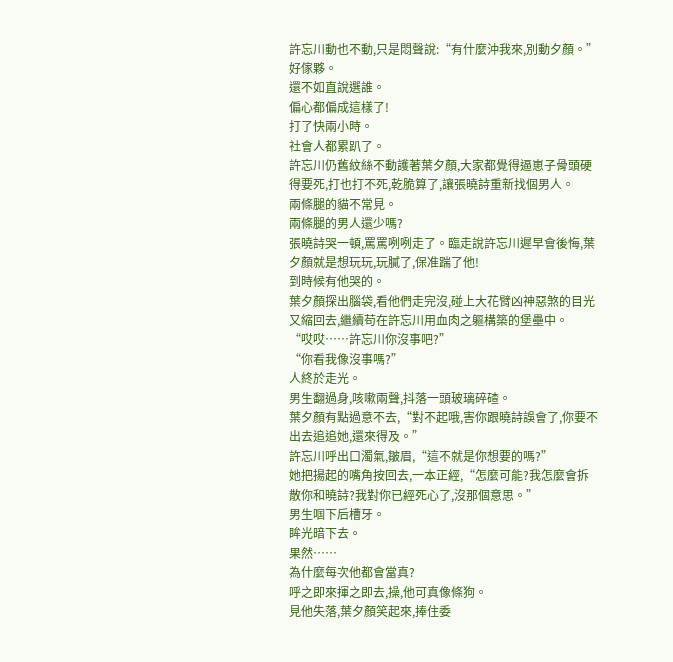許忘川動也不動,只是悶聲說:“有什麼沖我來,別動夕顏。”
好傢夥。
還不如直說選誰。
偏心都偏成這樣了!
打了快兩小時。
社會人都累趴了。
許忘川仍舊紋絲不動護著葉夕顏,大家都覺得逼崽子骨頭硬得要死,打也打不死,乾脆算了,讓張曉詩重新找個男人。
兩條腿的貓不常見。
兩條腿的男人還少嗎?
張曉詩哭一頓,罵罵咧咧走了。臨走說許忘川遲早會後悔,葉夕顏就是想玩玩,玩膩了,保准踹了他!
到時候有他哭的。
葉夕顏探出腦袋,看他們走完沒,碰上大花臂凶神惡煞的目光又縮回去,繼續苟在許忘川用血肉之軀構築的堡壘中。
“哎哎……許忘川你沒事吧?”
“你看我像沒事嗎?”
人終於走光。
男生翻過身,咳嗽兩聲,抖落一頭玻璃碎碴。
葉夕顏有點過意不去,“對不起哦,害你跟曉詩誤會了,你要不出去追追她,還來得及。”
許忘川呼出口濁氣,皺眉,“這不就是你想要的嗎?”
她把揚起的嘴角按回去,一本正經,“怎麼可能?我怎麼會拆散你和曉詩?我對你已經死心了,沒那個意思。”
男生啯下后槽牙。
眸光暗下去。
果然……
為什麼每次他都會當真?
呼之即來揮之即去,操,他可真像條狗。
見他失落,葉夕顏笑起來,捧住委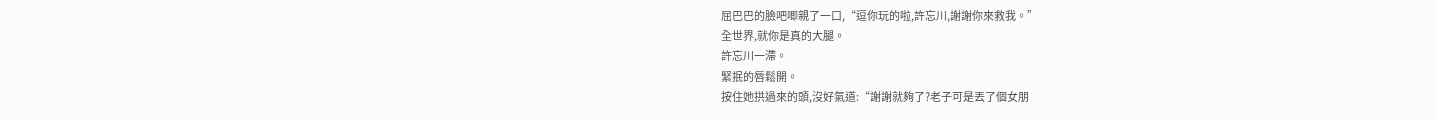屈巴巴的臉吧唧親了一口,“逗你玩的啦,許忘川,謝謝你來救我。”
全世界,就你是真的大腿。
許忘川一滯。
緊抿的唇鬆開。
按住她拱過來的頭,沒好氣道:“謝謝就夠了?老子可是丟了個女朋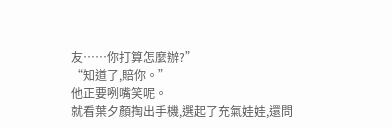友……你打算怎麼辦?”
“知道了,賠你。”
他正要咧嘴笑呢。
就看葉夕顏掏出手機,選起了充氣娃娃,還問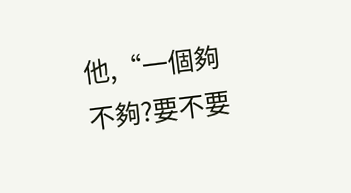他,“一個夠不夠?要不要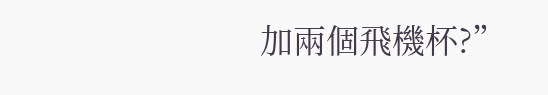加兩個飛機杯?”